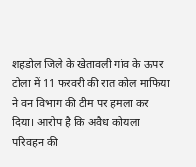शहडोल जिले के खेतावली गांव के ऊपर टोला में 11 फरवरी की रात कोल माफिया ने वन विभाग की टीम पर हमला कर दिया। आरोप है कि अवैध कोयला परिवहन की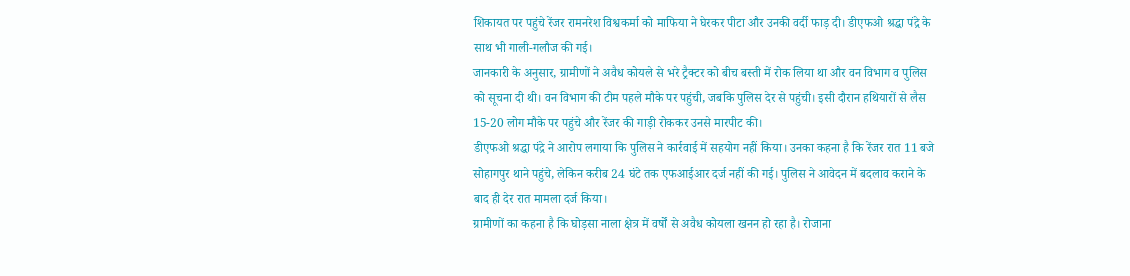शिकायत पर पहुंचे रेंजर रामनरेश विश्वकर्मा को माफिया ने घेरकर पीटा और उनकी वर्दी फाड़ दी। डीएफओ श्रद्धा पंद्रे के साथ भी गाली-गलौज की गई।
जानकारी के अनुसार, ग्रामीणों ने अवैध कोयले से भरे ट्रैक्टर को बीच बस्ती में रोक लिया था और वन विभाग व पुलिस को सूचना दी थी। वन विभाग की टीम पहले मौके पर पहुंची, जबकि पुलिस देर से पहुंची। इसी दौरान हथियारों से लैस 15-20 लोग मौके पर पहुंचे और रेंजर की गाड़ी रोककर उनसे मारपीट की।
डीएफओ श्रद्धा पंद्रे ने आरोप लगाया कि पुलिस ने कार्रवाई में सहयोग नहीं किया। उनका कहना है कि रेंजर रात 11 बजे सोहागपुर थाने पहुंचे, लेकिन करीब 24 घंटे तक एफआईआर दर्ज नहीं की गई। पुलिस ने आवेदन में बदलाव कराने के बाद ही देर रात मामला दर्ज किया।
ग्रामीणों का कहना है कि घोड़सा नाला क्षेत्र में वर्षों से अवैध कोयला खनन हो रहा है। रोजाना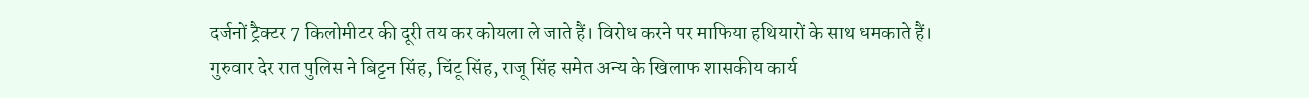दर्जनों ट्रैक्टर 7 किलोमीटर की दूरी तय कर कोयला ले जाते हैं। विरोध करने पर माफिया हथियारों के साथ धमकाते हैं।
गुरुवार देर रात पुलिस ने बिट्टन सिंह, चिंटू सिंह, राजू सिंह समेत अन्य के खिलाफ शासकीय कार्य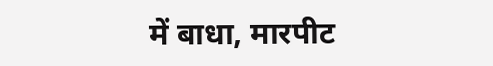में बाधा, मारपीट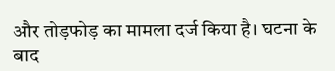और तोड़फोड़ का मामला दर्ज किया है। घटना के बाद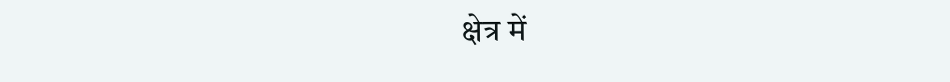क्षेत्र में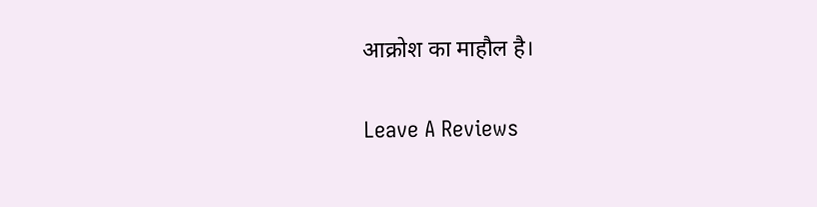आक्रोश का माहौल है।

Leave A Reviews